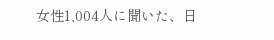女性1,004人に聞いた、日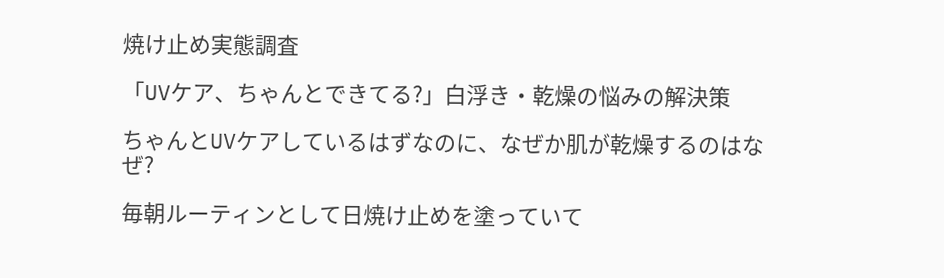焼け止め実態調査

「UVケア、ちゃんとできてる?」白浮き・乾燥の悩みの解決策

ちゃんとUVケアしているはずなのに、なぜか肌が乾燥するのはなぜ?

毎朝ルーティンとして日焼け止めを塗っていて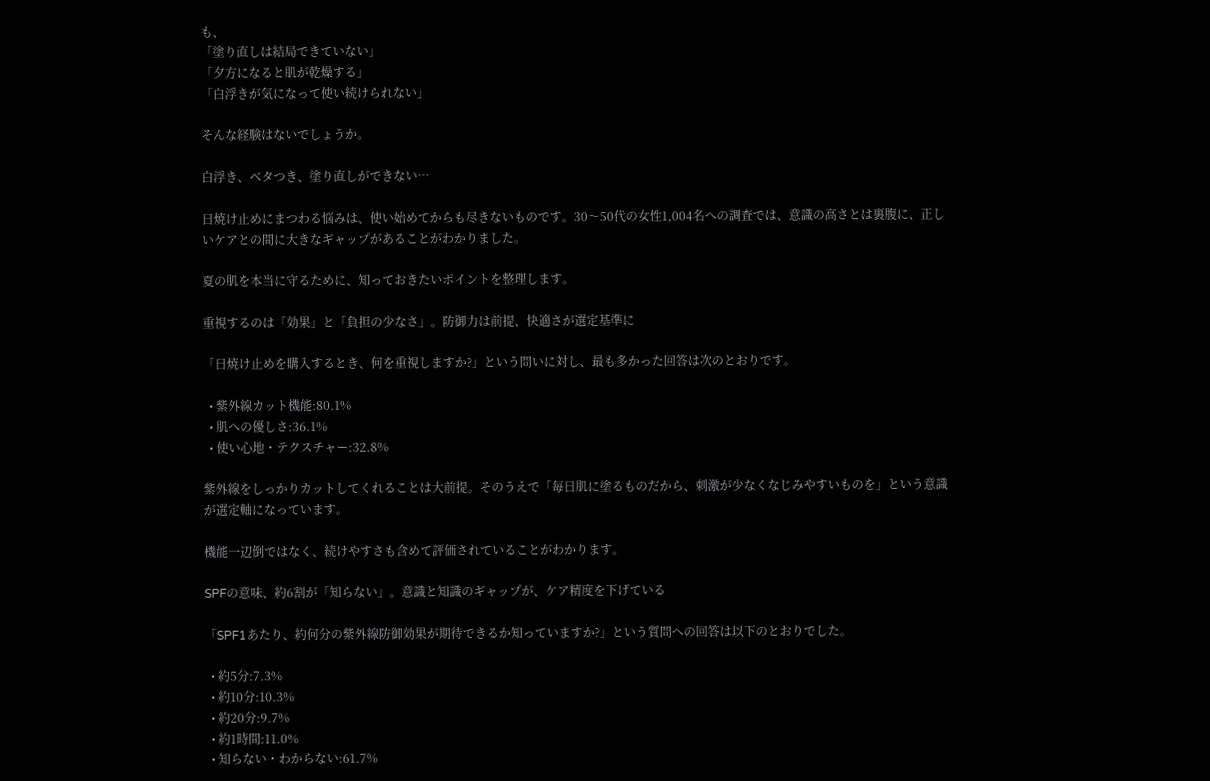も、
「塗り直しは結局できていない」
「夕方になると肌が乾燥する」
「白浮きが気になって使い続けられない」

そんな経験はないでしょうか。

白浮き、ベタつき、塗り直しができない…

日焼け止めにまつわる悩みは、使い始めてからも尽きないものです。30〜50代の女性1,004名への調査では、意識の高さとは裏腹に、正しいケアとの間に大きなギャップがあることがわかりました。

夏の肌を本当に守るために、知っておきたいポイントを整理します。

重視するのは「効果」と「負担の少なさ」。防御力は前提、快適さが選定基準に

「日焼け止めを購入するとき、何を重視しますか?」という問いに対し、最も多かった回答は次のとおりです。

  • 紫外線カット機能:80.1%
  • 肌への優しさ:36.1%
  • 使い心地・テクスチャー:32.8%

紫外線をしっかりカットしてくれることは大前提。そのうえで「毎日肌に塗るものだから、刺激が少なくなじみやすいものを」という意識が選定軸になっています。

機能一辺倒ではなく、続けやすさも含めて評価されていることがわかります。

SPFの意味、約6割が「知らない」。意識と知識のギャップが、ケア精度を下げている

「SPF1あたり、約何分の紫外線防御効果が期待できるか知っていますか?」という質問への回答は以下のとおりでした。

  • 約5分:7.3%
  • 約10分:10.3%
  • 約20分:9.7%
  • 約1時間:11.0%
  • 知らない・わからない:61.7%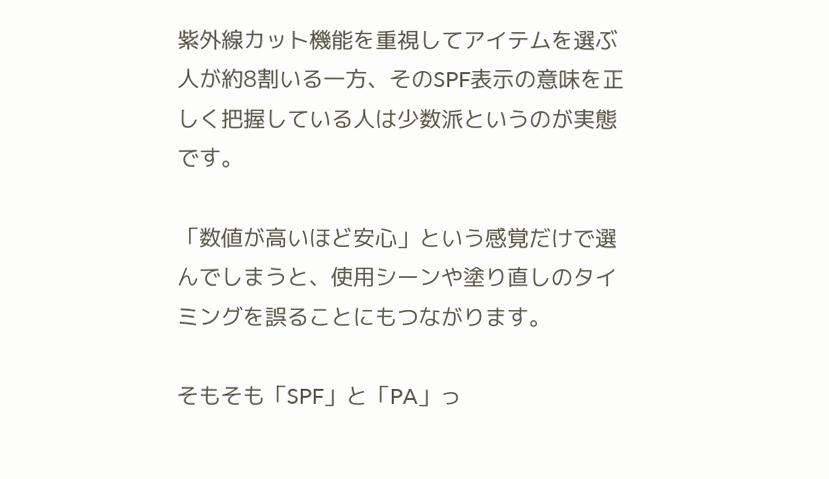紫外線カット機能を重視してアイテムを選ぶ人が約8割いる一方、そのSPF表示の意味を正しく把握している人は少数派というのが実態です。

「数値が高いほど安心」という感覚だけで選んでしまうと、使用シーンや塗り直しのタイミングを誤ることにもつながります。

そもそも「SPF」と「PA」っ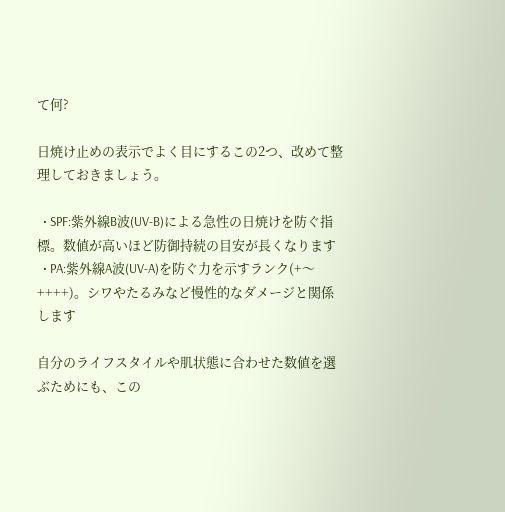て何?

日焼け止めの表示でよく目にするこの2つ、改めて整理しておきましょう。

  • SPF:紫外線B波(UV-B)による急性の日焼けを防ぐ指標。数値が高いほど防御持続の目安が長くなります
  • PA:紫外線A波(UV-A)を防ぐ力を示すランク(+〜++++)。シワやたるみなど慢性的なダメージと関係します

自分のライフスタイルや肌状態に合わせた数値を選ぶためにも、この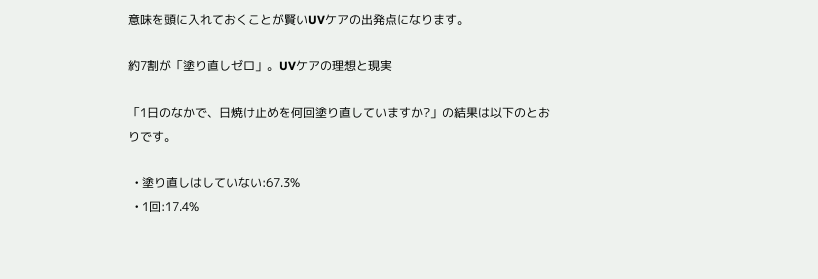意味を頭に入れておくことが賢いUVケアの出発点になります。

約7割が「塗り直しゼロ」。UVケアの理想と現実

「1日のなかで、日焼け止めを何回塗り直していますか?」の結果は以下のとおりです。

  • 塗り直しはしていない:67.3%
  • 1回:17.4%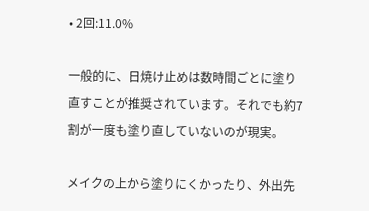• 2回:11.0%

一般的に、日焼け止めは数時間ごとに塗り直すことが推奨されています。それでも約7割が一度も塗り直していないのが現実。

メイクの上から塗りにくかったり、外出先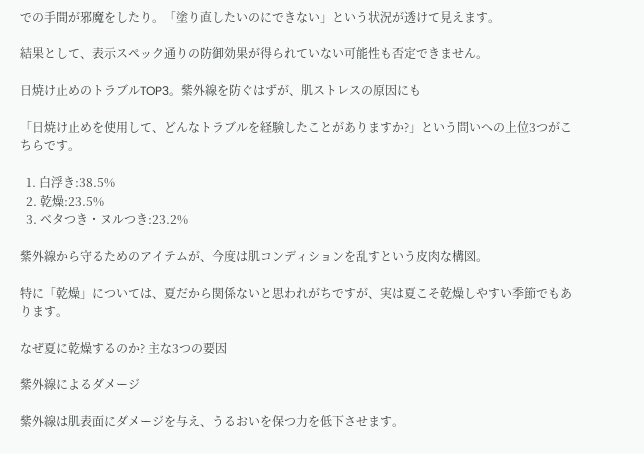での手間が邪魔をしたり。「塗り直したいのにできない」という状況が透けて見えます。

結果として、表示スペック通りの防御効果が得られていない可能性も否定できません。

日焼け止めのトラブルTOP3。紫外線を防ぐはずが、肌ストレスの原因にも

「日焼け止めを使用して、どんなトラブルを経験したことがありますか?」という問いへの上位3つがこちらです。

  1. 白浮き:38.5%
  2. 乾燥:23.5%
  3. ベタつき・ヌルつき:23.2%

紫外線から守るためのアイテムが、今度は肌コンディションを乱すという皮肉な構図。

特に「乾燥」については、夏だから関係ないと思われがちですが、実は夏こそ乾燥しやすい季節でもあります。

なぜ夏に乾燥するのか? 主な3つの要因

紫外線によるダメージ

紫外線は肌表面にダメージを与え、うるおいを保つ力を低下させます。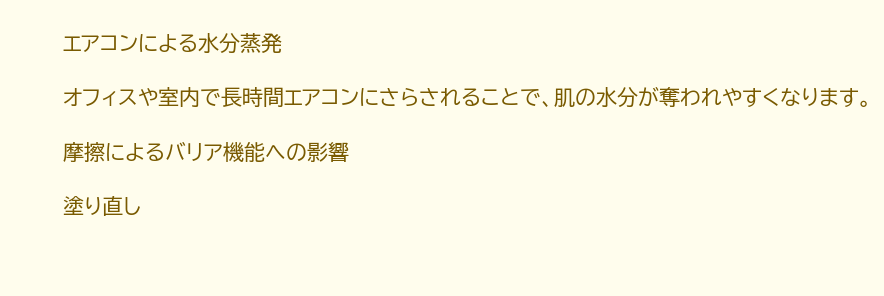エアコンによる水分蒸発

オフィスや室内で長時間エアコンにさらされることで、肌の水分が奪われやすくなります。

摩擦によるバリア機能への影響

塗り直し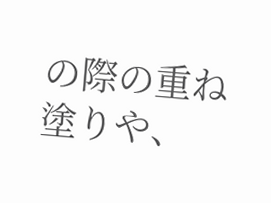の際の重ね塗りや、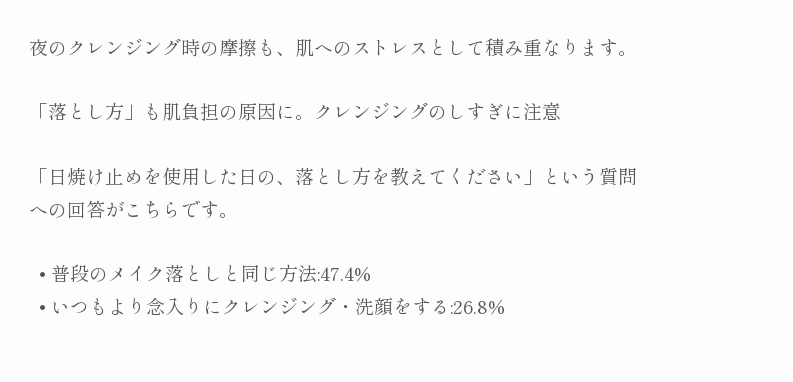夜のクレンジング時の摩擦も、肌へのストレスとして積み重なります。

「落とし方」も肌負担の原因に。クレンジングのしすぎに注意

「日焼け止めを使用した日の、落とし方を教えてください」という質問への回答がこちらです。

  • 普段のメイク落としと同じ方法:47.4%
  • いつもより念入りにクレンジング・洗顔をする:26.8%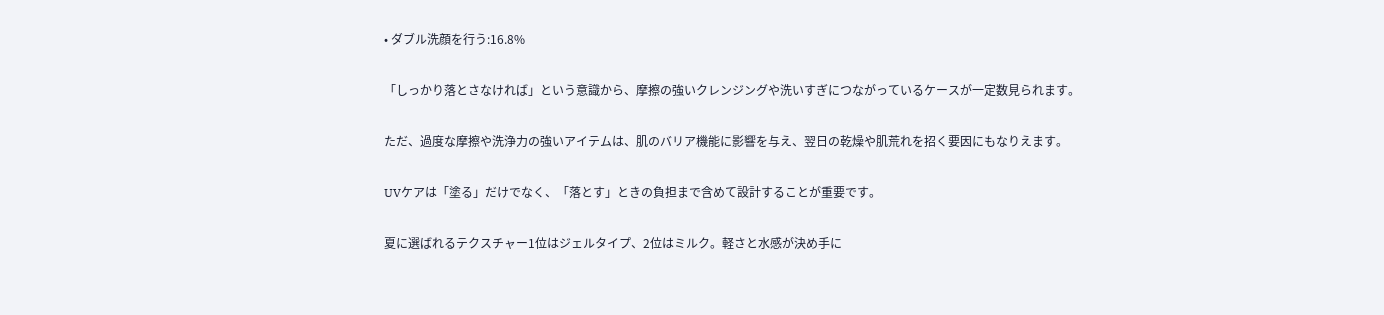• ダブル洗顔を行う:16.8%

「しっかり落とさなければ」という意識から、摩擦の強いクレンジングや洗いすぎにつながっているケースが一定数見られます。

ただ、過度な摩擦や洗浄力の強いアイテムは、肌のバリア機能に影響を与え、翌日の乾燥や肌荒れを招く要因にもなりえます。

UVケアは「塗る」だけでなく、「落とす」ときの負担まで含めて設計することが重要です。

夏に選ばれるテクスチャー1位はジェルタイプ、2位はミルク。軽さと水感が決め手に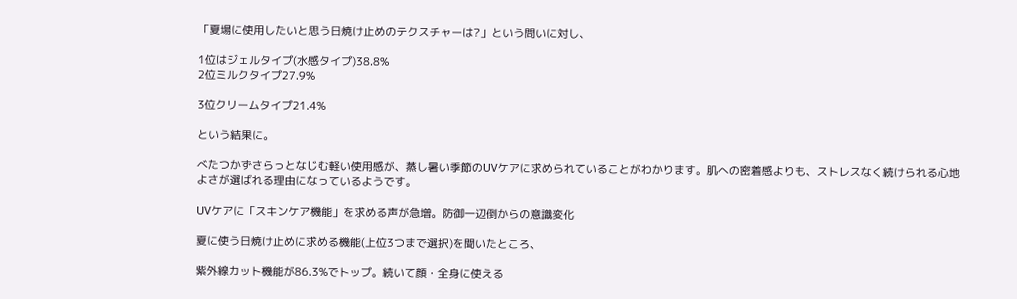「夏場に使用したいと思う日焼け止めのテクスチャーは?」という問いに対し、

1位はジェルタイプ(水感タイプ)38.8%
2位ミルクタイプ27.9%

3位クリームタイプ21.4%

という結果に。

べたつかずさらっとなじむ軽い使用感が、蒸し暑い季節のUVケアに求められていることがわかります。肌への密着感よりも、ストレスなく続けられる心地よさが選ばれる理由になっているようです。

UVケアに「スキンケア機能」を求める声が急増。防御一辺倒からの意識変化

夏に使う日焼け止めに求める機能(上位3つまで選択)を聞いたところ、

紫外線カット機能が86.3%でトップ。続いて顔・全身に使える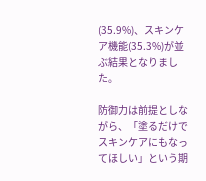(35.9%)、スキンケア機能(35.3%)が並ぶ結果となりました。

防御力は前提としながら、「塗るだけでスキンケアにもなってほしい」という期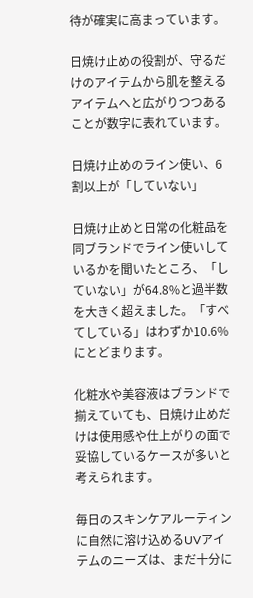待が確実に高まっています。

日焼け止めの役割が、守るだけのアイテムから肌を整えるアイテムへと広がりつつあることが数字に表れています。

日焼け止めのライン使い、6割以上が「していない」

日焼け止めと日常の化粧品を同ブランドでライン使いしているかを聞いたところ、「していない」が64.8%と過半数を大きく超えました。「すべてしている」はわずか10.6%にとどまります。

化粧水や美容液はブランドで揃えていても、日焼け止めだけは使用感や仕上がりの面で妥協しているケースが多いと考えられます。

毎日のスキンケアルーティンに自然に溶け込めるUVアイテムのニーズは、まだ十分に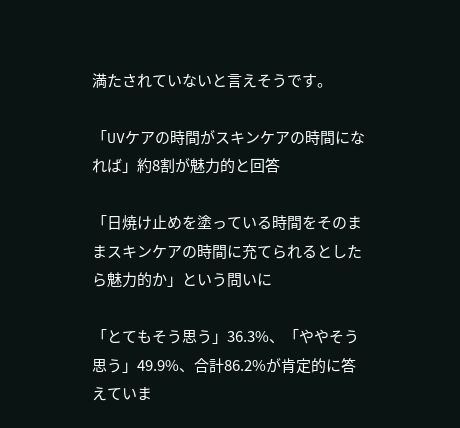満たされていないと言えそうです。

「UVケアの時間がスキンケアの時間になれば」約8割が魅力的と回答

「日焼け止めを塗っている時間をそのままスキンケアの時間に充てられるとしたら魅力的か」という問いに

「とてもそう思う」36.3%、「ややそう思う」49.9%、合計86.2%が肯定的に答えていま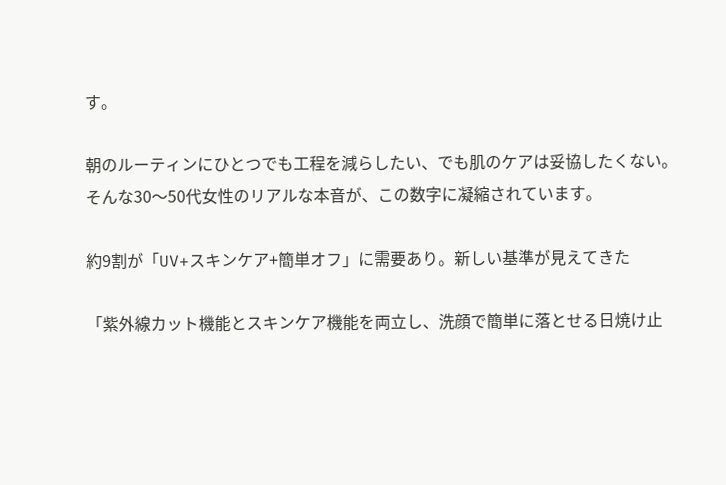す。

朝のルーティンにひとつでも工程を減らしたい、でも肌のケアは妥協したくない。そんな30〜50代女性のリアルな本音が、この数字に凝縮されています。

約9割が「UV+スキンケア+簡単オフ」に需要あり。新しい基準が見えてきた

「紫外線カット機能とスキンケア機能を両立し、洗顔で簡単に落とせる日焼け止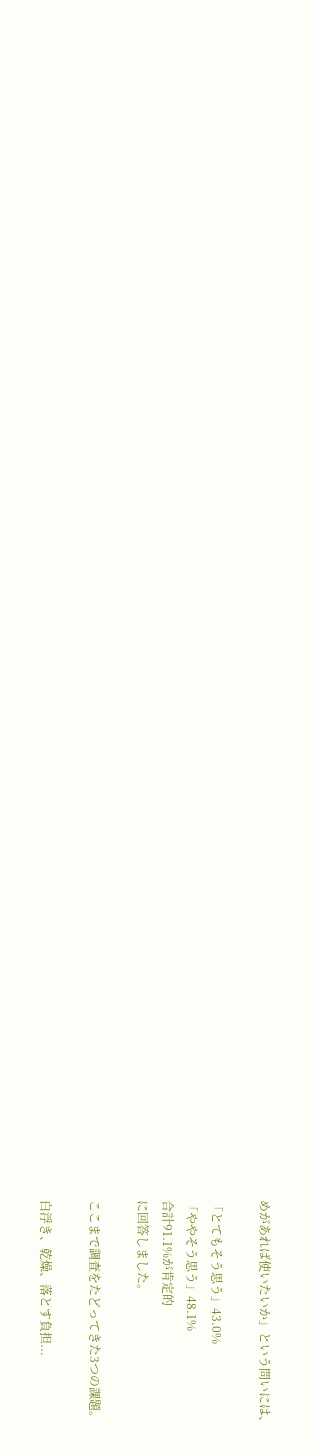めがあれば使いたいか」という問いには、

「とてもそう思う」43.0%
「ややそう思う」48.1%
合計91.1%が肯定的
に回答しました。

ここまで調査をたどってきた3つの課題。

白浮き、乾燥、落とす負担...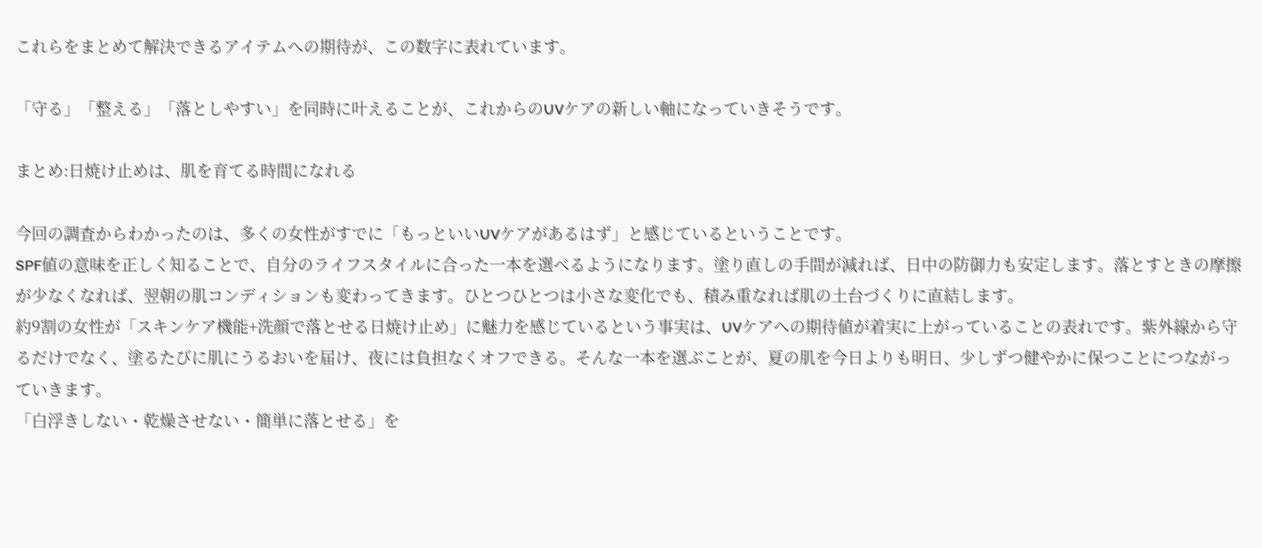これらをまとめて解決できるアイテムへの期待が、この数字に表れています。

「守る」「整える」「落としやすい」を同時に叶えることが、これからのUVケアの新しい軸になっていきそうです。

まとめ:日焼け止めは、肌を育てる時間になれる

今回の調査からわかったのは、多くの女性がすでに「もっといいUVケアがあるはず」と感じているということです。
SPF値の意味を正しく知ることで、自分のライフスタイルに合った一本を選べるようになります。塗り直しの手間が減れば、日中の防御力も安定します。落とすときの摩擦が少なくなれば、翌朝の肌コンディションも変わってきます。ひとつひとつは小さな変化でも、積み重なれば肌の土台づくりに直結します。
約9割の女性が「スキンケア機能+洗顔で落とせる日焼け止め」に魅力を感じているという事実は、UVケアへの期待値が着実に上がっていることの表れです。紫外線から守るだけでなく、塗るたびに肌にうるおいを届け、夜には負担なくオフできる。そんな一本を選ぶことが、夏の肌を今日よりも明日、少しずつ健やかに保つことにつながっていきます。
「白浮きしない・乾燥させない・簡単に落とせる」を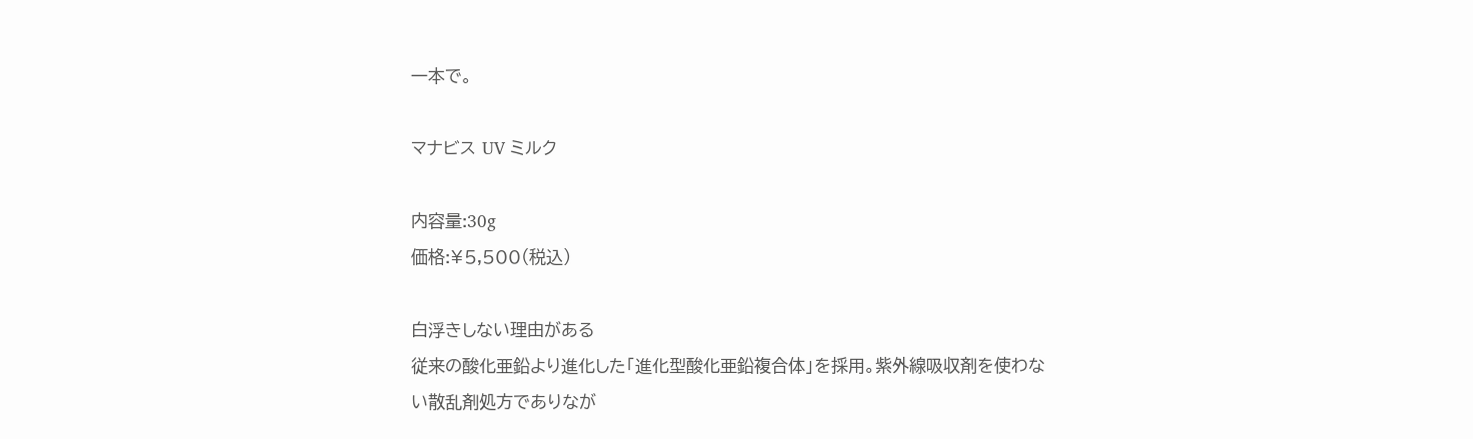一本で。

マナビス UV ミルク

内容量:30g
価格:¥5,500(税込)

白浮きしない理由がある
従来の酸化亜鉛より進化した「進化型酸化亜鉛複合体」を採用。紫外線吸収剤を使わない散乱剤処方でありなが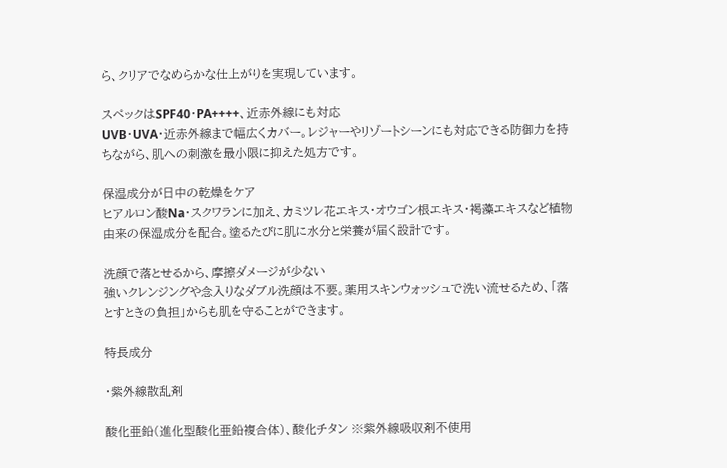ら、クリアでなめらかな仕上がりを実現しています。

スペックはSPF40・PA++++、近赤外線にも対応
UVB・UVA・近赤外線まで幅広くカバー。レジャーやリゾートシーンにも対応できる防御力を持ちながら、肌への刺激を最小限に抑えた処方です。

保湿成分が日中の乾燥をケア
ヒアルロン酸Na・スクワランに加え、カミツレ花エキス・オウゴン根エキス・褐藻エキスなど植物由来の保湿成分を配合。塗るたびに肌に水分と栄養が届く設計です。

洗顔で落とせるから、摩擦ダメージが少ない
強いクレンジングや念入りなダブル洗顔は不要。薬用スキンウォッシュで洗い流せるため、「落とすときの負担」からも肌を守ることができます。

特長成分

・紫外線散乱剤

酸化亜鉛(進化型酸化亜鉛複合体)、酸化チタン ※紫外線吸収剤不使用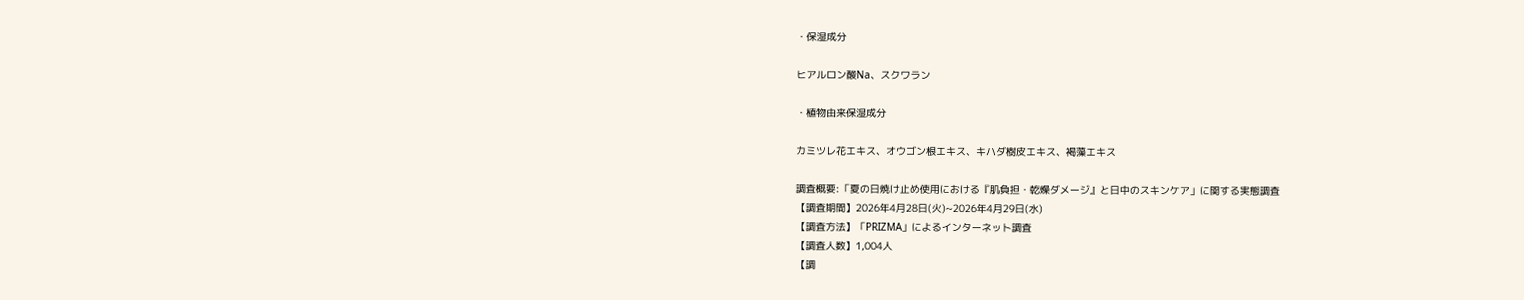・保湿成分

ヒアルロン酸Na、スクワラン

・植物由来保湿成分

カミツレ花エキス、オウゴン根エキス、キハダ樹皮エキス、褐藻エキス

調査概要:「夏の日焼け止め使用における『肌負担・乾燥ダメージ』と日中のスキンケア」に関する実態調査
【調査期間】2026年4月28日(火)~2026年4月29日(水)
【調査方法】「PRIZMA」によるインターネット調査
【調査人数】1,004人
【調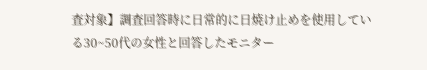査対象】調査回答時に日常的に日焼け止めを使用している30~50代の女性と回答したモニター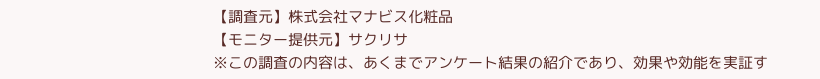【調査元】株式会社マナビス化粧品
【モニター提供元】サクリサ
※この調査の内容は、あくまでアンケート結果の紹介であり、効果や効能を実証す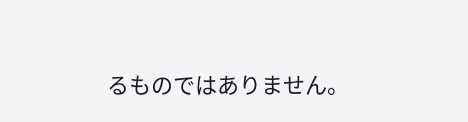るものではありません。